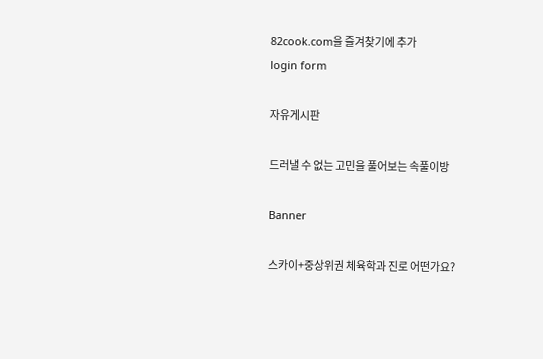82cook.com을 즐겨찾기에 추가
login form

자유게시판

드러낼 수 없는 고민을 풀어보는 속풀이방

Banner

스카이+중상위권 체육학과 진로 어떤가요?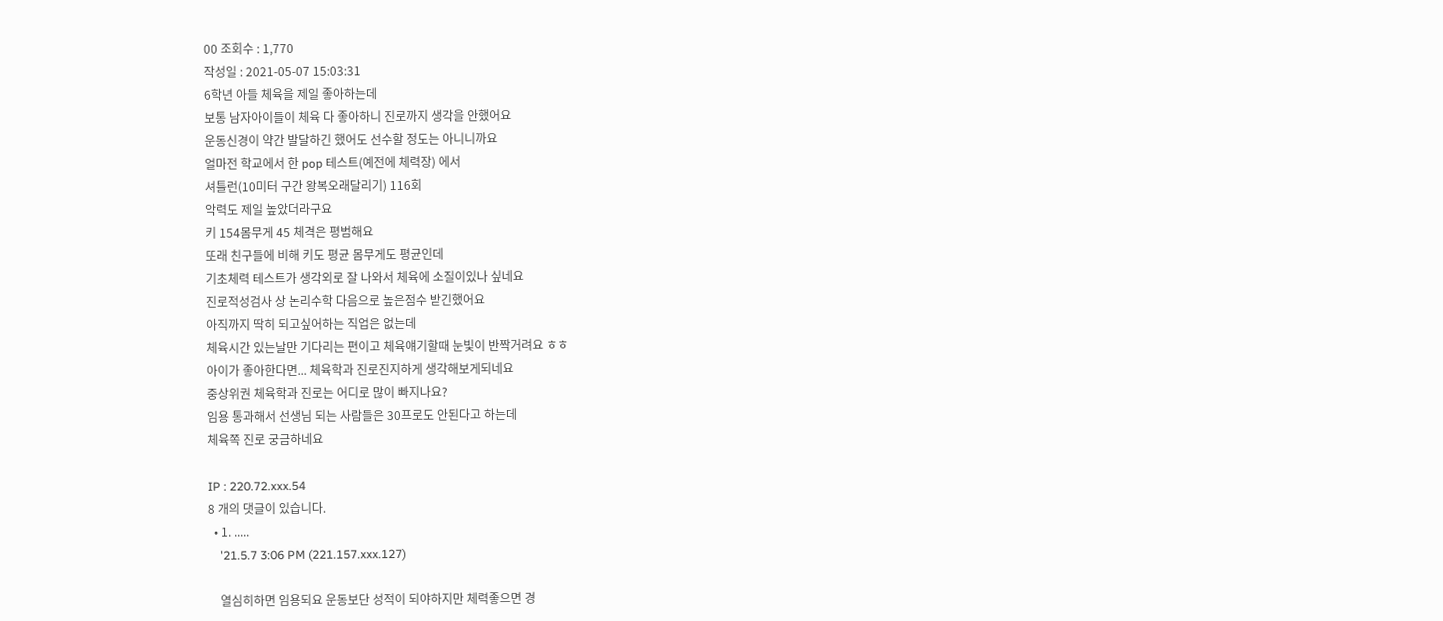00 조회수 : 1,770
작성일 : 2021-05-07 15:03:31
6학년 아들 체육을 제일 좋아하는데
보통 남자아이들이 체육 다 좋아하니 진로까지 생각을 안했어요
운동신경이 약간 발달하긴 했어도 선수할 정도는 아니니까요
얼마전 학교에서 한 pop 테스트(예전에 체력장) 에서
셔틀런(10미터 구간 왕복오래달리기) 116회
악력도 제일 높았더라구요
키 154몸무게 45 체격은 평범해요
또래 친구들에 비해 키도 평균 몸무게도 평균인데
기초체력 테스트가 생각외로 잘 나와서 체육에 소질이있나 싶네요
진로적성검사 상 논리수학 다음으로 높은점수 받긴했어요
아직까지 딱히 되고싶어하는 직업은 없는데
체육시간 있는날만 기다리는 편이고 체육얘기할때 눈빛이 반짝거려요 ㅎㅎ
아이가 좋아한다면... 체육학과 진로진지하게 생각해보게되네요
중상위권 체육학과 진로는 어디로 많이 빠지나요?
임용 통과해서 선생님 되는 사람들은 30프로도 안된다고 하는데
체육쪽 진로 궁금하네요

IP : 220.72.xxx.54
8 개의 댓글이 있습니다.
  • 1. .....
    '21.5.7 3:06 PM (221.157.xxx.127)

    열심히하면 임용되요 운동보단 성적이 되야하지만 체력좋으면 경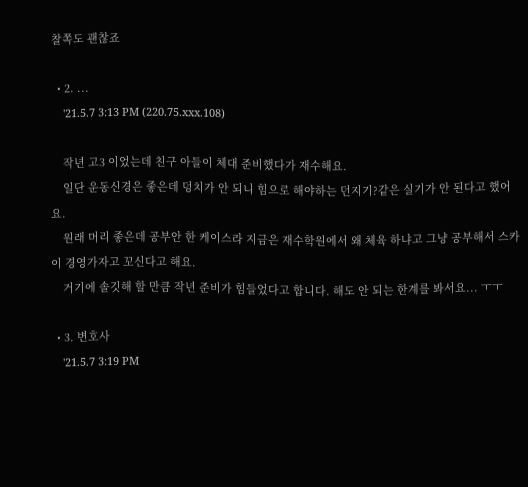찰쪽도 괜찮죠

  • 2. ...
    '21.5.7 3:13 PM (220.75.xxx.108)

    작년 고3 이었는데 친구 아들이 체대 준비했다가 재수해요.
    일단 운동신경은 좋은데 덩치가 안 되니 힘으로 해야하는 던지기?같은 실기가 안 된다고 했어요.
    원래 머리 좋은데 공부안 한 케이스라 지금은 재수학원에서 왜 체육 하냐고 그냥 공부해서 스카이 경영가자고 꼬신다고 해요.
    거기에 솔깃해 할 만큼 작년 준비가 힘들었다고 합니다. 해도 안 되는 한계를 봐서요... ㅜㅜ

  • 3. 변호사
    '21.5.7 3:19 PM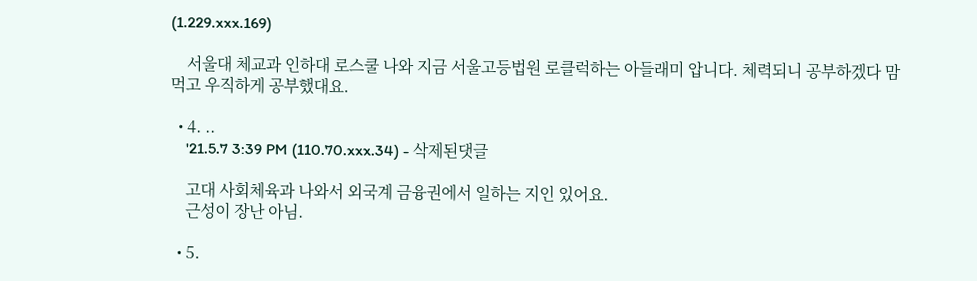(1.229.xxx.169)

    서울대 체교과 인하대 로스쿨 나와 지금 서울고등법원 로클럭하는 아들래미 압니다. 체력되니 공부하겠다 맘먹고 우직하게 공부했대요.

  • 4. ..
    '21.5.7 3:39 PM (110.70.xxx.34) - 삭제된댓글

    고대 사회체육과 나와서 외국계 금융권에서 일하는 지인 있어요.
    근성이 장난 아님.

  • 5.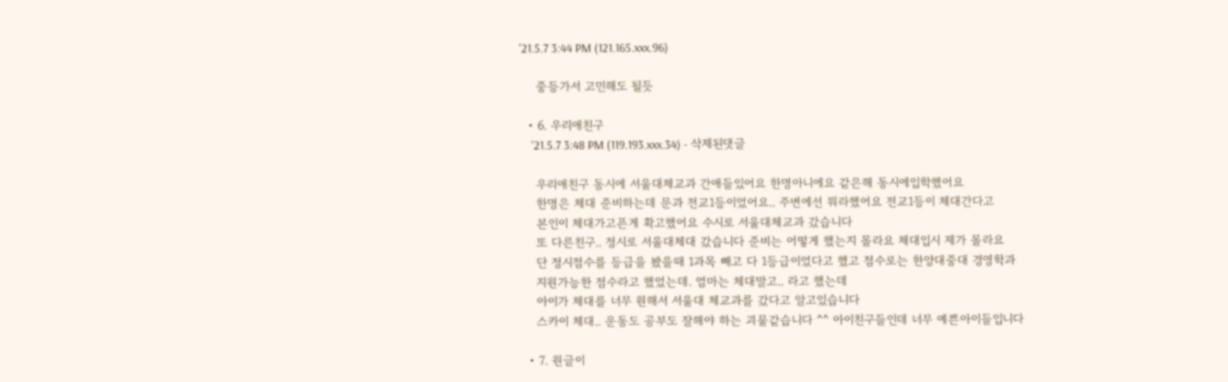'21.5.7 3:44 PM (121.165.xxx.96)

    중등가서 고민해도 될듯

  • 6. 우리애친구
    '21.5.7 3:48 PM (119.193.xxx.34) - 삭제된댓글

    우리애친구 동시에 서울대체교과 간애들있어요 한명아니에요 같은해 동시에입학했어요
    한명은 체대 준비하는데 문과 전교1등이었어요.. 주변에선 뭐라했어요 전교1등이 체대간다고
    본인이 체대가고픈게 확고했어요 수시로 서울대체교과 갔습니다
    또 다른친구.. 정시로 서울대체대 갔습니다 준비는 어떻게 했는지 몰라요 체대입시 제가 몰라요
    단 정시점수를 등급을 봤을때 1과목 빼고 다 1등급이었다고 했고 점수로는 한양대중대 경영학과
    지원가능한 점수라고 했었는데. 엄마는 체대말고.. 라고 했는데
    아이가 체대를 너무 원해서 서울대 체교과를 갔다고 알고있습니다
    스카이 체대.. 운동도 공부도 잘해야 하는 괴물같습니다 ^^ 아이친구들인데 너무 예쁜아이들입니다

  • 7. 원글이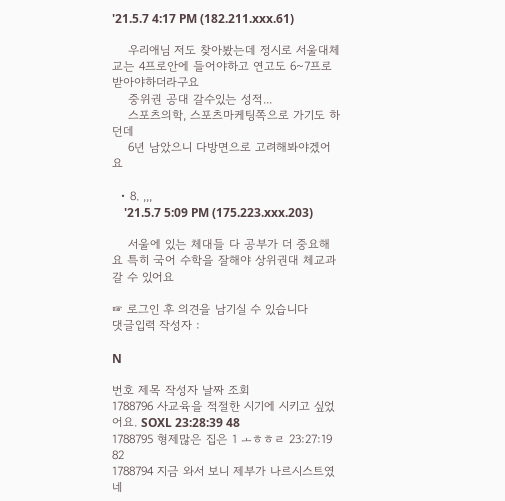'21.5.7 4:17 PM (182.211.xxx.61)

    우리애님 저도 찾아봤는데 정시로 서울대체교는 4프로안에 들어야하고 연고도 6~7프로 받아야하더라구요
    중위권 공대 갈수있는 성적...
    스포츠의학, 스포츠마케팅쪽으로 가기도 하던데
    6년 남았으니 다방면으로 고려해봐야겠어요

  • 8. ,,,
    '21.5.7 5:09 PM (175.223.xxx.203)

    서울에 있는 체대들 다 공부가 더 중요해요 특히 국어 수학을 잘해야 상위권대 체교과 갈 수 있어요

☞ 로그인 후 의견을 남기실 수 있습니다
댓글입력 작성자 :

N

번호 제목 작성자 날짜 조회
1788796 사교육을 적절한 시기에 시키고 싶었어요. SOXL 23:28:39 48
1788795 형제많은 집은 1 ㅗㅎㅎㄹ 23:27:19 82
1788794 지금 와서 보니 제부가 나르시스트였네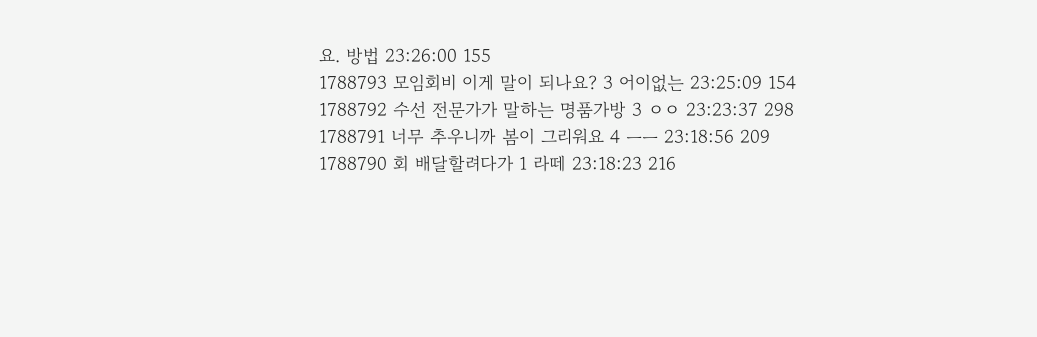요. 방법 23:26:00 155
1788793 모임회비 이게 말이 되나요? 3 어이없는 23:25:09 154
1788792 수선 전문가가 말하는 명품가방 3 ㅇㅇ 23:23:37 298
1788791 너무 추우니까 봄이 그리워요 4 ㅡㅡ 23:18:56 209
1788790 회 배달할려다가 1 라떼 23:18:23 216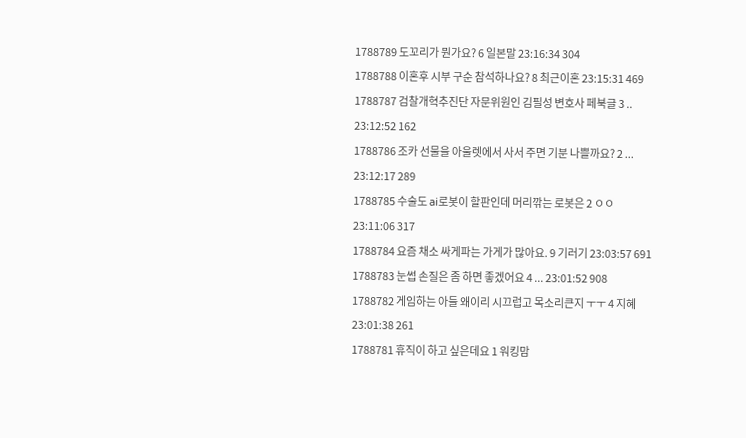1788789 도꼬리가 뭔가요? 6 일본말 23:16:34 304
1788788 이혼후 시부 구순 참석하나요? 8 최근이혼 23:15:31 469
1788787 검찰개혁추진단 자문위원인 김필성 변호사 페북글 3 .. 23:12:52 162
1788786 조카 선물을 아울렛에서 사서 주면 기분 나쁠까요? 2 ... 23:12:17 289
1788785 수술도 ai로봇이 할판인데 머리깎는 로봇은 2 ㅇㅇ 23:11:06 317
1788784 요즘 채소 싸게파는 가게가 많아요. 9 기러기 23:03:57 691
1788783 눈썹 손질은 좀 하면 좋겠어요 4 ... 23:01:52 908
1788782 게임하는 아들 왜이리 시끄럽고 목소리큰지 ㅜㅜ 4 지혜 23:01:38 261
1788781 휴직이 하고 싶은데요 1 워킹맘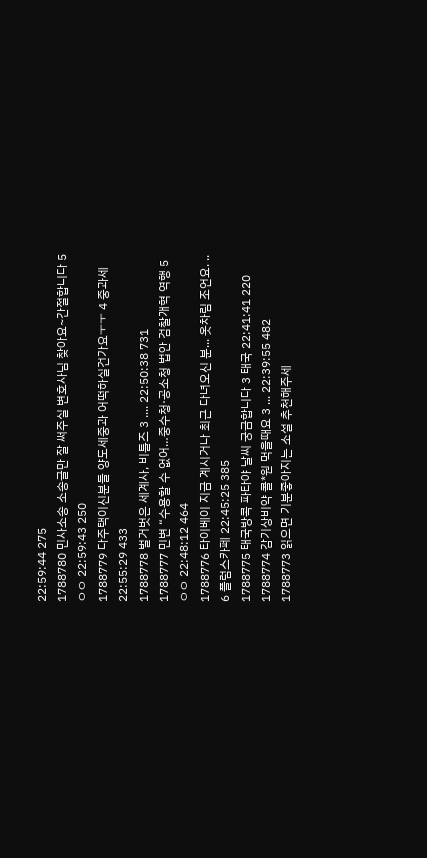22:59:44 275
1788780 민사소송 소송글만 잘 써주실 변호사님 찾아요~간절합니다 5 ㅇㅇ 22:59:43 250
1788779 다주택이신분들 양도세중과 어떡하실건가요ㅜㅜ 4 중과세 22:55:29 433
1788778 벌거벗은 세계사, 비틀즈 3 .... 22:50:38 731
1788777 민변 “수용할 수 없어…중수청·공소청 법안 검찰개혁 역행 5 ㅇㅇ 22:48:12 464
1788776 타이베이 지금 계시거나 최근 다녀오신 분... 옷차림 조언요. .. 6 플럼스카페 22:45:25 385
1788775 태국방콕 파타야 날씨 궁금합니다 3 태국 22:41:41 220
1788774 감기상비약 콜*원 먹을때요 3 ... 22:39:55 482
1788773 읽으면 기분좋아지는 소설 추천해주세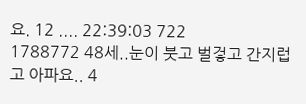요. 12 .... 22:39:03 722
1788772 48세..눈이 붓고 벌겋고 간지럽고 아파요.. 4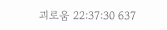괴로움 22:37:30 637